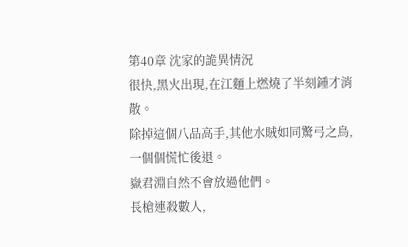第40章 沈家的詭異情況
很快,黑火出現,在江麵上燃燒了半刻鍾才消散。
除掉這個八品高手,其他水賊如同驚弓之鳥,一個個慌忙後退。
嶽君淵自然不會放過他們。
長槍連殺數人,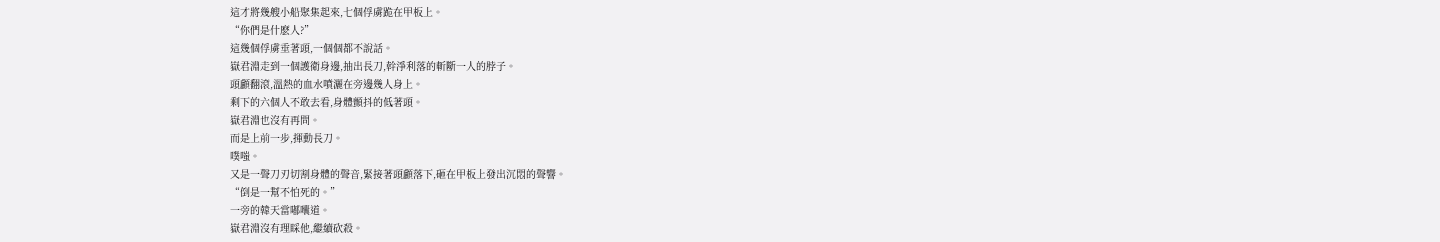這才將幾艘小船聚集起來,七個俘虜跪在甲板上。
“你們是什麽人?”
這幾個俘虜垂著頭,一個個都不說話。
嶽君淵走到一個護衛身邊,抽出長刀,幹淨利落的斬斷一人的脖子。
頭顱翻滾,溫熱的血水噴灑在旁邊幾人身上。
剩下的六個人不敢去看,身體顫抖的低著頭。
嶽君淵也沒有再問。
而是上前一步,揮動長刀。
噗嗤。
又是一聲刀刃切割身體的聲音,緊接著頭顱落下,砸在甲板上發出沉悶的聲響。
“倒是一幫不怕死的。”
一旁的韓天當嘟囔道。
嶽君淵沒有理睬他,繼續砍殺。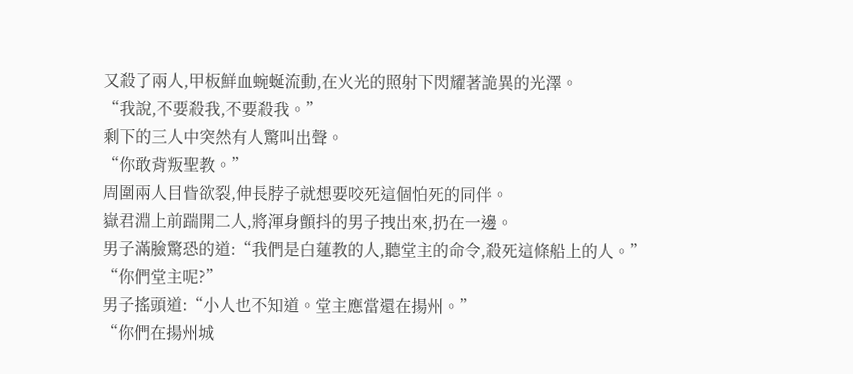又殺了兩人,甲板鮮血蜿蜒流動,在火光的照射下閃耀著詭異的光澤。
“我說,不要殺我,不要殺我。”
剩下的三人中突然有人驚叫出聲。
“你敢背叛聖教。”
周圍兩人目眥欲裂,伸長脖子就想要咬死這個怕死的同伴。
嶽君淵上前踹開二人,將渾身顫抖的男子拽出來,扔在一邊。
男子滿臉驚恐的道:“我們是白蓮教的人,聽堂主的命令,殺死這條船上的人。”
“你們堂主呢?”
男子搖頭道:“小人也不知道。堂主應當還在揚州。”
“你們在揚州城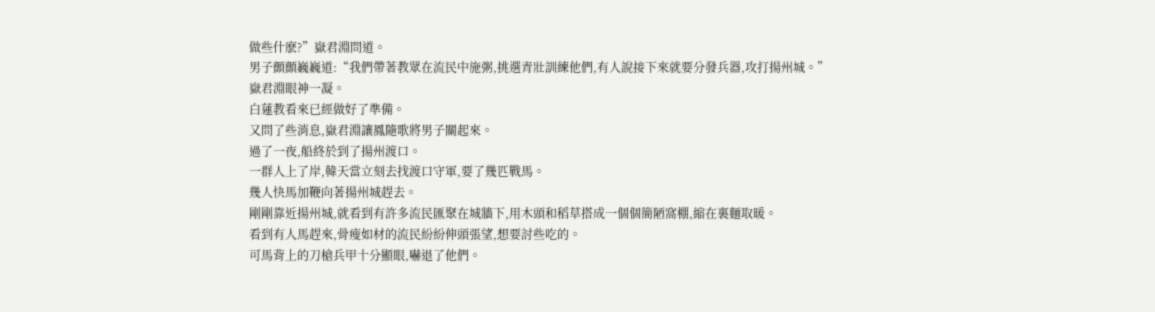做些什麽?”嶽君淵問道。
男子顫顫巍巍道:“我們帶著教眾在流民中施粥,挑選青壯訓練他們,有人說接下來就要分發兵器,攻打揚州城。”
嶽君淵眼神一凝。
白蓮教看來已經做好了準備。
又問了些消息,嶽君淵讓鳳隨歌將男子關起來。
過了一夜,船終於到了揚州渡口。
一群人上了岸,韓天當立刻去找渡口守軍,要了幾匹戰馬。
幾人快馬加鞭向著揚州城趕去。
剛剛靠近揚州城,就看到有許多流民匯聚在城牆下,用木頭和稻草搭成一個個簡陋窩棚,縮在裏麵取暖。
看到有人馬趕來,骨瘦如材的流民紛紛伸頭張望,想要討些吃的。
可馬背上的刀槍兵甲十分顯眼,嚇退了他們。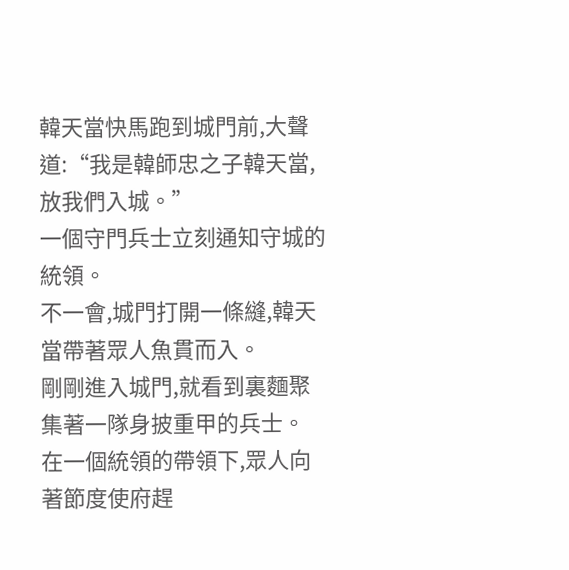韓天當快馬跑到城門前,大聲道:“我是韓師忠之子韓天當,放我們入城。”
一個守門兵士立刻通知守城的統領。
不一會,城門打開一條縫,韓天當帶著眾人魚貫而入。
剛剛進入城門,就看到裏麵聚集著一隊身披重甲的兵士。
在一個統領的帶領下,眾人向著節度使府趕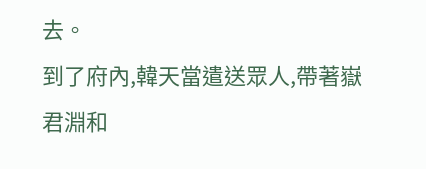去。
到了府內,韓天當遣送眾人,帶著嶽君淵和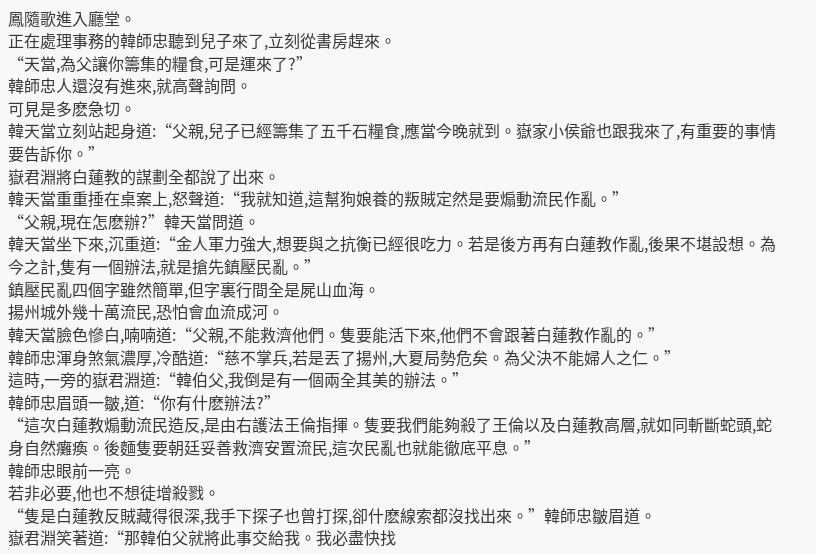鳳隨歌進入廳堂。
正在處理事務的韓師忠聽到兒子來了,立刻從書房趕來。
“天當,為父讓你籌集的糧食,可是運來了?”
韓師忠人還沒有進來,就高聲詢問。
可見是多麽急切。
韓天當立刻站起身道:“父親,兒子已經籌集了五千石糧食,應當今晚就到。嶽家小侯爺也跟我來了,有重要的事情要告訴你。”
嶽君淵將白蓮教的謀劃全都說了出來。
韓天當重重捶在桌案上,怒聲道:“我就知道,這幫狗娘養的叛賊定然是要煽動流民作亂。”
“父親,現在怎麽辦?”韓天當問道。
韓天當坐下來,沉重道:“金人軍力強大,想要與之抗衡已經很吃力。若是後方再有白蓮教作亂,後果不堪設想。為今之計,隻有一個辦法,就是搶先鎮壓民亂。”
鎮壓民亂四個字雖然簡單,但字裏行間全是屍山血海。
揚州城外幾十萬流民,恐怕會血流成河。
韓天當臉色慘白,喃喃道:“父親,不能救濟他們。隻要能活下來,他們不會跟著白蓮教作亂的。”
韓師忠渾身煞氣濃厚,冷酷道:“慈不掌兵,若是丟了揚州,大夏局勢危矣。為父決不能婦人之仁。”
這時,一旁的嶽君淵道:“韓伯父,我倒是有一個兩全其美的辦法。”
韓師忠眉頭一皺,道:“你有什麽辦法?”
“這次白蓮教煽動流民造反,是由右護法王倫指揮。隻要我們能夠殺了王倫以及白蓮教高層,就如同斬斷蛇頭,蛇身自然癱瘓。後麵隻要朝廷妥善救濟安置流民,這次民亂也就能徹底平息。”
韓師忠眼前一亮。
若非必要,他也不想徒增殺戮。
“隻是白蓮教反賊藏得很深,我手下探子也曾打探,卻什麽線索都沒找出來。”韓師忠皺眉道。
嶽君淵笑著道:“那韓伯父就將此事交給我。我必盡快找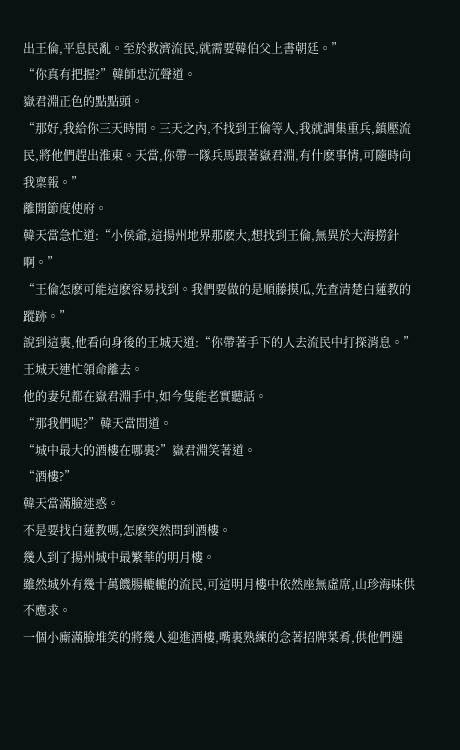出王倫,平息民亂。至於救濟流民,就需要韓伯父上書朝廷。”
“你真有把握?”韓師忠沉聲道。
嶽君淵正色的點點頭。
“那好,我給你三天時間。三天之內,不找到王倫等人,我就調集重兵,鎮壓流民,將他們趕出淮東。天當,你帶一隊兵馬跟著嶽君淵,有什麽事情,可隨時向我稟報。”
離開節度使府。
韓天當急忙道:“小侯爺,這揚州地界那麽大,想找到王倫,無異於大海撈針啊。”
“王倫怎麽可能這麽容易找到。我們要做的是順藤摸瓜,先查清楚白蓮教的蹤跡。”
說到這裏,他看向身後的王城天道:“你帶著手下的人去流民中打探消息。”
王城天連忙領命離去。
他的妻兒都在嶽君淵手中,如今隻能老實聽話。
“那我們呢?”韓天當問道。
“城中最大的酒樓在哪裏?”嶽君淵笑著道。
“酒樓?”
韓天當滿臉迷惑。
不是要找白蓮教嗎,怎麽突然問到酒樓。
幾人到了揚州城中最繁華的明月樓。
雖然城外有幾十萬饑腸轆轆的流民,可這明月樓中依然座無虛席,山珍海味供不應求。
一個小廝滿臉堆笑的將幾人迎進酒樓,嘴裏熟練的念著招牌菜肴,供他們選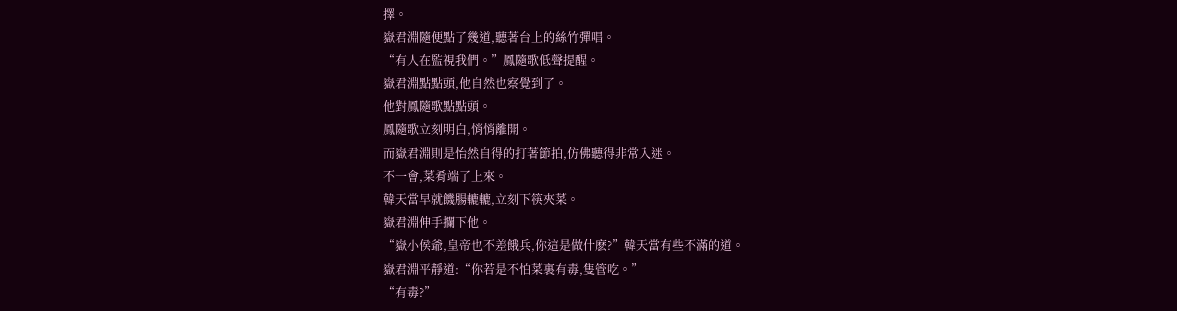擇。
嶽君淵隨便點了幾道,聽著台上的絲竹彈唱。
“有人在監視我們。”鳳隨歌低聲提醒。
嶽君淵點點頭,他自然也察覺到了。
他對鳳隨歌點點頭。
鳳隨歌立刻明白,悄悄離開。
而嶽君淵則是怡然自得的打著節拍,仿佛聽得非常入迷。
不一會,菜肴端了上來。
韓天當早就饑腸轆轆,立刻下筷夾菜。
嶽君淵伸手攔下他。
“嶽小侯爺,皇帝也不差餓兵,你這是做什麽?”韓天當有些不滿的道。
嶽君淵平靜道:“你若是不怕菜裏有毒,隻管吃。”
“有毒?”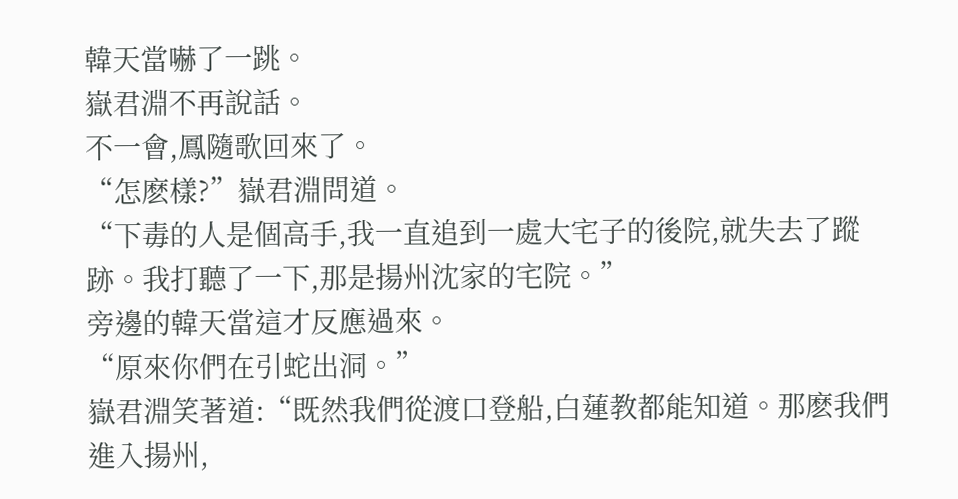韓天當嚇了一跳。
嶽君淵不再說話。
不一會,鳳隨歌回來了。
“怎麽樣?”嶽君淵問道。
“下毒的人是個高手,我一直追到一處大宅子的後院,就失去了蹤跡。我打聽了一下,那是揚州沈家的宅院。”
旁邊的韓天當這才反應過來。
“原來你們在引蛇出洞。”
嶽君淵笑著道:“既然我們從渡口登船,白蓮教都能知道。那麽我們進入揚州,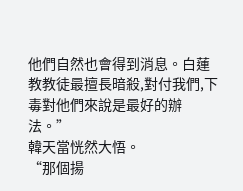他們自然也會得到消息。白蓮教教徒最擅長暗殺,對付我們,下毒對他們來說是最好的辦法。”
韓天當恍然大悟。
“那個揚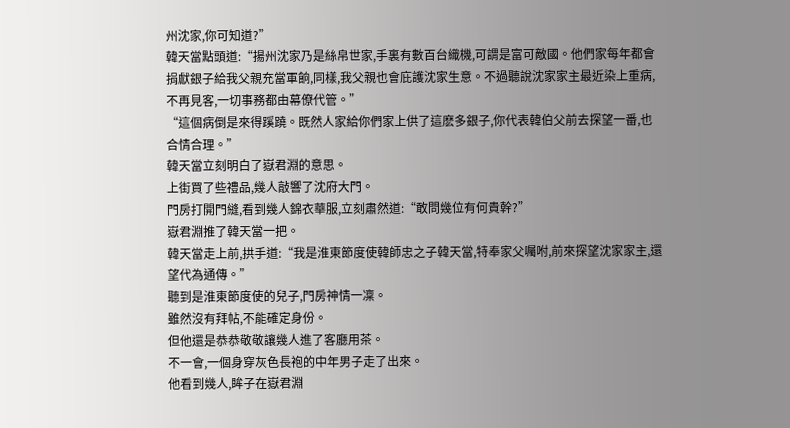州沈家,你可知道?”
韓天當點頭道:“揚州沈家乃是絲帛世家,手裏有數百台織機,可謂是富可敵國。他們家每年都會捐獻銀子給我父親充當軍餉,同樣,我父親也會庇護沈家生意。不過聽說沈家家主最近染上重病,不再見客,一切事務都由幕僚代管。”
“這個病倒是來得蹊蹺。既然人家給你們家上供了這麽多銀子,你代表韓伯父前去探望一番,也合情合理。”
韓天當立刻明白了嶽君淵的意思。
上街買了些禮品,幾人敲響了沈府大門。
門房打開門縫,看到幾人錦衣華服,立刻肅然道:“敢問幾位有何貴幹?”
嶽君淵推了韓天當一把。
韓天當走上前,拱手道:“我是淮東節度使韓師忠之子韓天當,特奉家父囑咐,前來探望沈家家主,還望代為通傳。”
聽到是淮東節度使的兒子,門房神情一凜。
雖然沒有拜帖,不能確定身份。
但他還是恭恭敬敬讓幾人進了客廳用茶。
不一會,一個身穿灰色長袍的中年男子走了出來。
他看到幾人,眸子在嶽君淵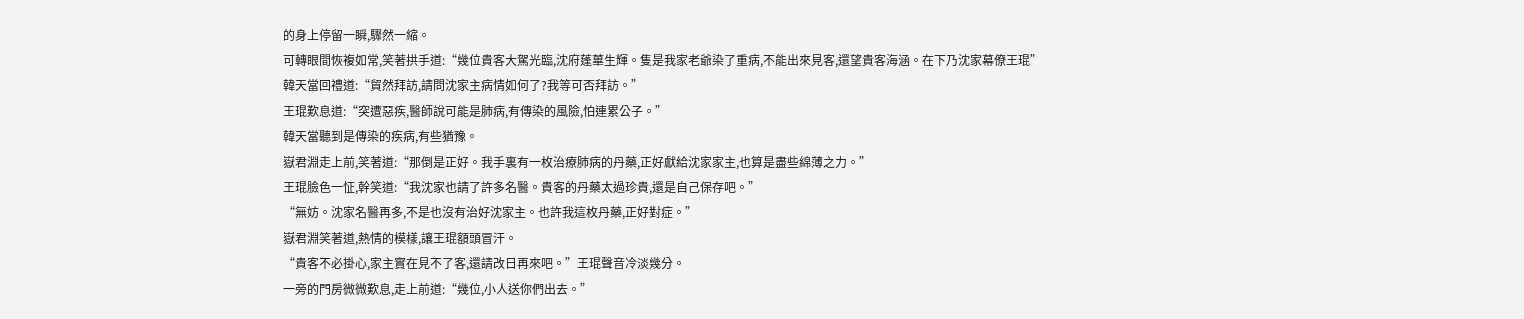的身上停留一瞬,驟然一縮。
可轉眼間恢複如常,笑著拱手道:“幾位貴客大駕光臨,沈府蓬蓽生輝。隻是我家老爺染了重病,不能出來見客,還望貴客海涵。在下乃沈家幕僚王琨”
韓天當回禮道:“貿然拜訪,請問沈家主病情如何了?我等可否拜訪。”
王琨歎息道:“突遭惡疾,醫師說可能是肺病,有傳染的風險,怕連累公子。”
韓天當聽到是傳染的疾病,有些猶豫。
嶽君淵走上前,笑著道:“那倒是正好。我手裏有一枚治療肺病的丹藥,正好獻給沈家家主,也算是盡些綿薄之力。”
王琨臉色一怔,幹笑道:“我沈家也請了許多名醫。貴客的丹藥太過珍貴,還是自己保存吧。”
“無妨。沈家名醫再多,不是也沒有治好沈家主。也許我這枚丹藥,正好對症。”
嶽君淵笑著道,熱情的模樣,讓王琨額頭冒汗。
“貴客不必掛心,家主實在見不了客,還請改日再來吧。”王琨聲音冷淡幾分。
一旁的門房微微歎息,走上前道:“幾位,小人送你們出去。”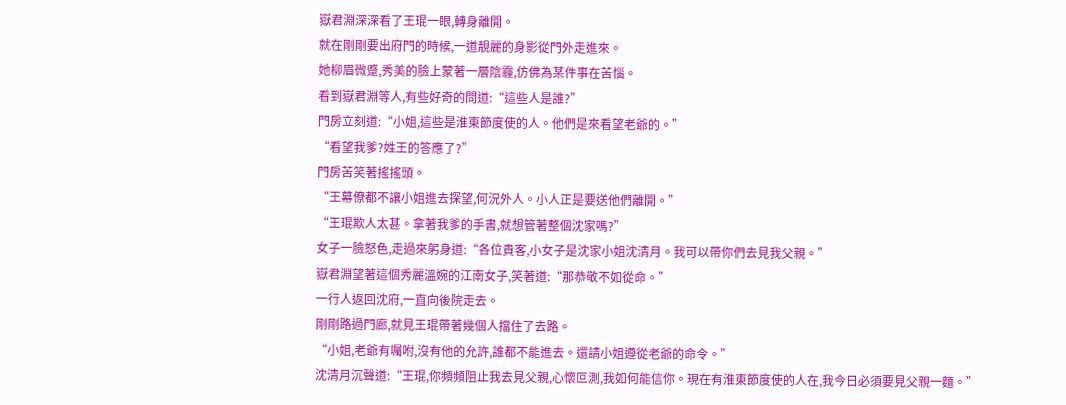嶽君淵深深看了王琨一眼,轉身離開。
就在剛剛要出府門的時候,一道靚麗的身影從門外走進來。
她柳眉微蹙,秀美的臉上蒙著一層陰霾,仿佛為某件事在苦惱。
看到嶽君淵等人,有些好奇的問道:“這些人是誰?”
門房立刻道:“小姐,這些是淮東節度使的人。他們是來看望老爺的。”
“看望我爹?姓王的答應了?”
門房苦笑著搖搖頭。
“王幕僚都不讓小姐進去探望,何況外人。小人正是要送他們離開。”
“王琨欺人太甚。拿著我爹的手書,就想管著整個沈家嗎?”
女子一臉怒色,走過來躬身道:“各位貴客,小女子是沈家小姐沈清月。我可以帶你們去見我父親。”
嶽君淵望著這個秀麗溫婉的江南女子,笑著道:“那恭敬不如從命。”
一行人返回沈府,一直向後院走去。
剛剛路過門廊,就見王琨帶著幾個人擋住了去路。
“小姐,老爺有囑咐,沒有他的允許,誰都不能進去。還請小姐遵從老爺的命令。”
沈清月沉聲道:“王琨,你頻頻阻止我去見父親,心懷叵測,我如何能信你。現在有淮東節度使的人在,我今日必須要見父親一麵。”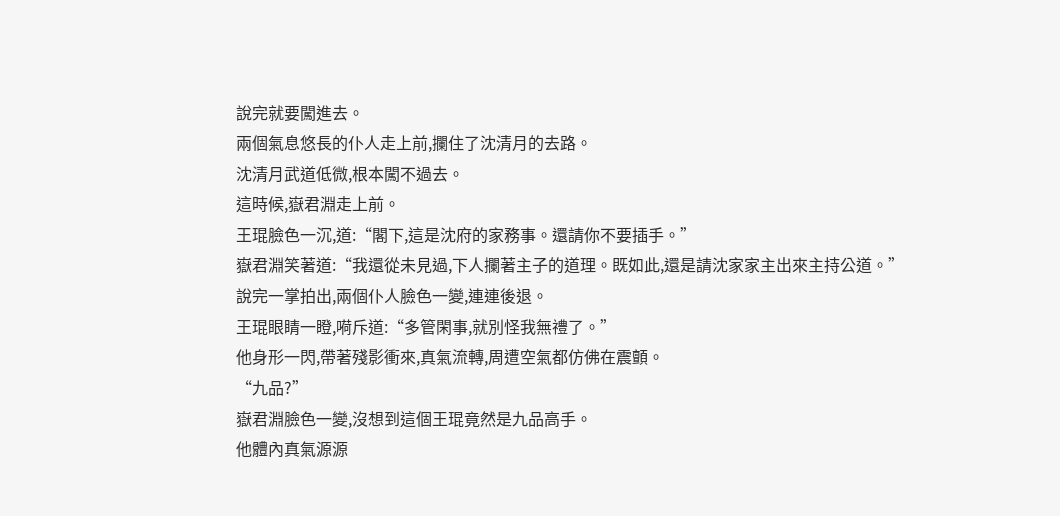說完就要闖進去。
兩個氣息悠長的仆人走上前,攔住了沈清月的去路。
沈清月武道低微,根本闖不過去。
這時候,嶽君淵走上前。
王琨臉色一沉,道:“閣下,這是沈府的家務事。還請你不要插手。”
嶽君淵笑著道:“我還從未見過,下人攔著主子的道理。既如此,還是請沈家家主出來主持公道。”
說完一掌拍出,兩個仆人臉色一變,連連後退。
王琨眼睛一瞪,嗬斥道:“多管閑事,就別怪我無禮了。”
他身形一閃,帶著殘影衝來,真氣流轉,周遭空氣都仿佛在震顫。
“九品?”
嶽君淵臉色一變,沒想到這個王琨竟然是九品高手。
他體內真氣源源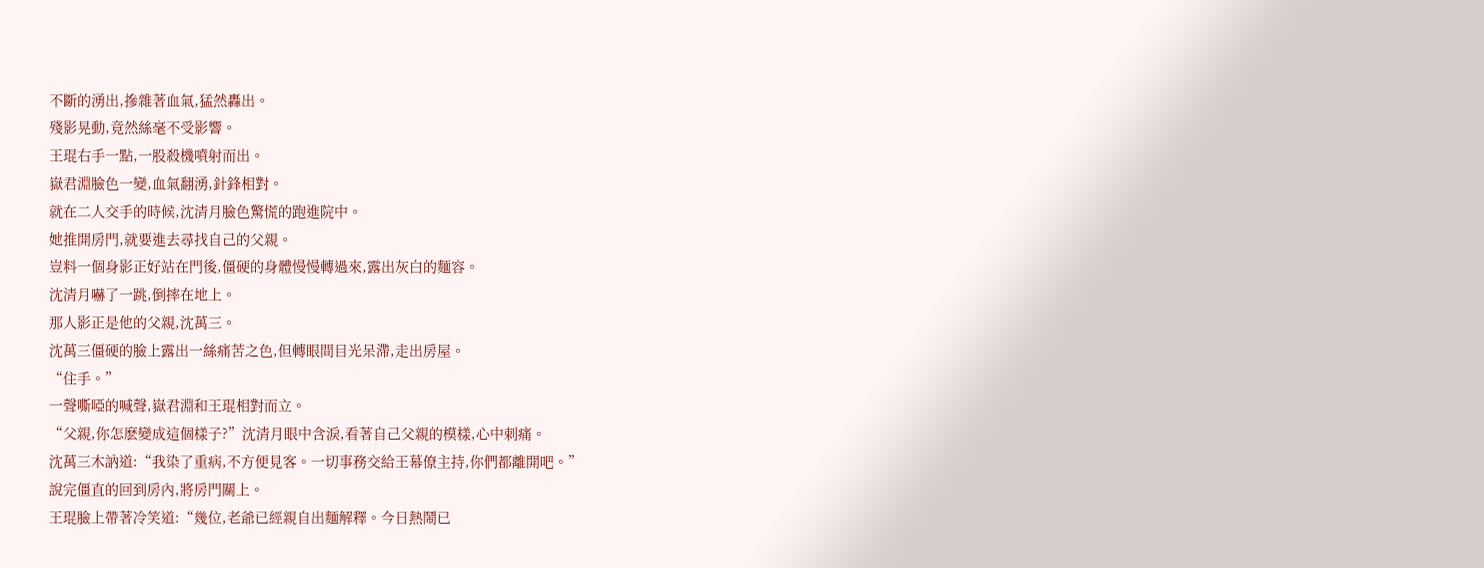不斷的湧出,摻雜著血氣,猛然轟出。
殘影晃動,竟然絲毫不受影響。
王琨右手一點,一股殺機噴射而出。
嶽君淵臉色一變,血氣翻湧,針鋒相對。
就在二人交手的時候,沈清月臉色驚慌的跑進院中。
她推開房門,就要進去尋找自己的父親。
豈料一個身影正好站在門後,僵硬的身體慢慢轉過來,露出灰白的麵容。
沈清月嚇了一跳,倒摔在地上。
那人影正是他的父親,沈萬三。
沈萬三僵硬的臉上露出一絲痛苦之色,但轉眼間目光呆滯,走出房屋。
“住手。”
一聲嘶啞的喊聲,嶽君淵和王琨相對而立。
“父親,你怎麽變成這個樣子?”沈清月眼中含淚,看著自己父親的模樣,心中刺痛。
沈萬三木訥道:“我染了重病,不方便見客。一切事務交給王幕僚主持,你們都離開吧。”
說完僵直的回到房內,將房門關上。
王琨臉上帶著冷笑道:“幾位,老爺已經親自出麵解釋。今日熱鬧已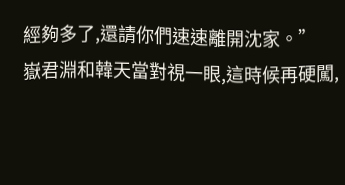經夠多了,還請你們速速離開沈家。”
嶽君淵和韓天當對視一眼,這時候再硬闖,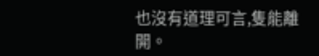也沒有道理可言,隻能離開。